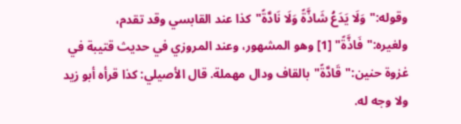وقوله:"وَلَا يَدَعُ شَاذَّةً وَلَا نَادَّةً"كذا عند القابسي وقد تقدم، ولغيره:"فَاذَّةً" [1] وهو المشهور، وعند المروزي في حديث قتيبة في غزوة حنين:"قَادَّةً"بالقاف ودال مهملة. قال الأصيلي: كذا قرأه أبو زيد ولا وجه له.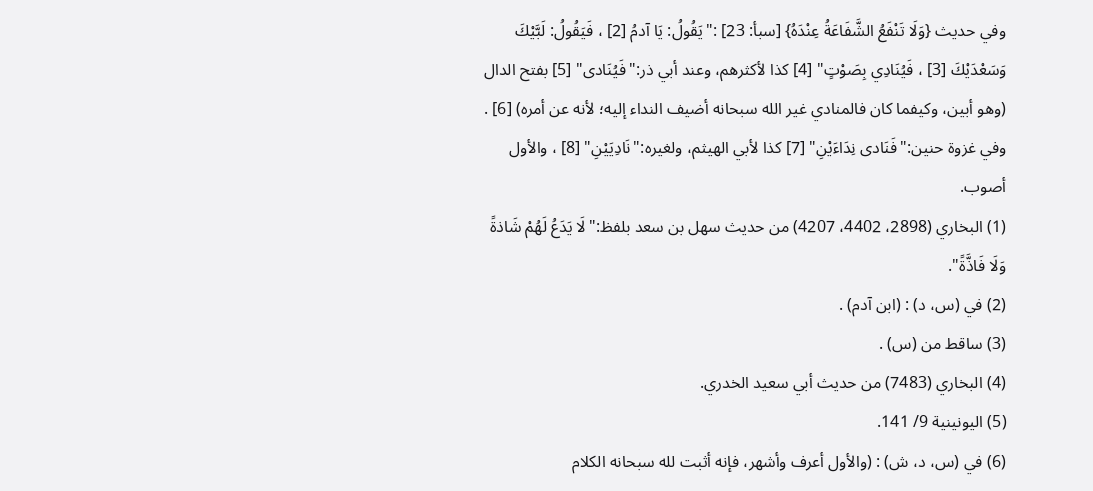وفي حديث {وَلَا تَنْفَعُ الشَّفَاعَةُ عِنْدَهُ} [سبأ: 23] :"يَقُولُ: يَا آدمُ [2] ، فَيَقُولُ: لَبَّيْكَ وَسَعْدَيْكَ [3] ، فَيُنَادِي بِصَوْتٍ" [4] كذا لأكثرهم، وعند أبي ذر:"فَيُنَادى" [5] بفتح الدال (وهو أبين، وكيفما كان فالمنادي غير الله سبحانه أضيف النداء إليه؛ لأنه عن أمره) [6] .
وفي غزوة حنين:"فَنَادى نِدَاءَيْنِ" [7] كذا لأبي الهيثم، ولغيره:"نَادِيَيْنِ" [8] ، والأول أصوب.
(1) البخاري (2898، 4402، 4207) من حديث سهل بن سعد بلفظ:"لَا يَدَعُ لَهُمْ شَاذةً وَلَا فَاذَّةً".
(2) في (س، د) : (ابن آدم) .
(3) ساقط من (س) .
(4) البخاري (7483) من حديث أبي سعيد الخدري.
(5) اليونينية 9/ 141.
(6) في (س، د، ش) : (والأول أعرف وأشهر، فإنه أثبت لله سبحانه الكلام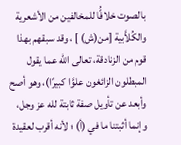بالصوت خلافًُا للمخالفين من الأشعرية والكُلاَّبية [من(ش) ] ، وقد سبقهم بهذا قوم من الزنادقة، تعالى الله عما يقول المبطلون الزائغون علوَّا كبيرًا)، وهو أصح وأبعد عن تأويل صفة ثابتة لله عز وجل، وإنما أثبتنا ما في (أ) ؛ لأنه أقرب لعقيدة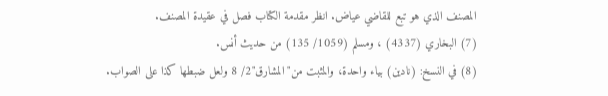المصنف الذي هو تبع للقاضي عياض. انظر مقدمة الكتاب فصل في عقيدة المصنف.
(7) البخاري (4337) ، ومسلم (1059/ 135) من حديث أنس.
(8) في النسخ: (نادين) بياء واحدة، والمثبت من"المشارق"2/ 8 ولعل ضبطها كذا على الصواب.